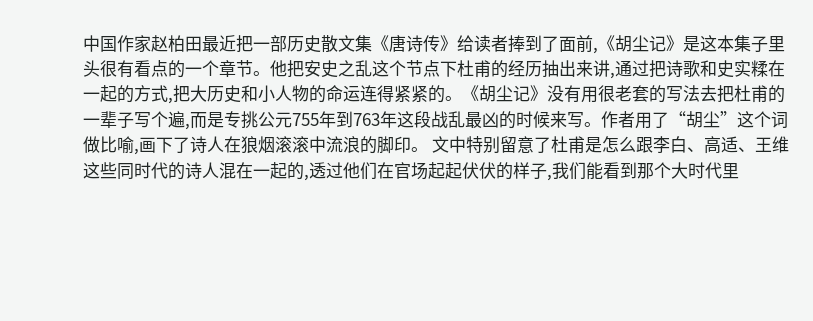中国作家赵柏田最近把一部历史散文集《唐诗传》给读者捧到了面前,《胡尘记》是这本集子里头很有看点的一个章节。他把安史之乱这个节点下杜甫的经历抽出来讲,通过把诗歌和史实糅在一起的方式,把大历史和小人物的命运连得紧紧的。《胡尘记》没有用很老套的写法去把杜甫的一辈子写个遍,而是专挑公元755年到763年这段战乱最凶的时候来写。作者用了“胡尘”这个词做比喻,画下了诗人在狼烟滚滚中流浪的脚印。 文中特别留意了杜甫是怎么跟李白、高适、王维这些同时代的诗人混在一起的,透过他们在官场起起伏伏的样子,我们能看到那个大时代里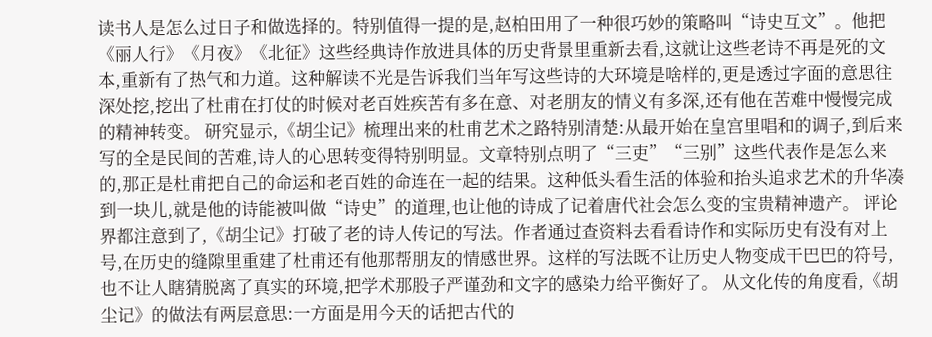读书人是怎么过日子和做选择的。特别值得一提的是,赵柏田用了一种很巧妙的策略叫“诗史互文”。他把《丽人行》《月夜》《北征》这些经典诗作放进具体的历史背景里重新去看,这就让这些老诗不再是死的文本,重新有了热气和力道。这种解读不光是告诉我们当年写这些诗的大环境是啥样的,更是透过字面的意思往深处挖,挖出了杜甫在打仗的时候对老百姓疾苦有多在意、对老朋友的情义有多深,还有他在苦难中慢慢完成的精神转变。 研究显示,《胡尘记》梳理出来的杜甫艺术之路特别清楚:从最开始在皇宫里唱和的调子,到后来写的全是民间的苦难,诗人的心思转变得特别明显。文章特别点明了“三吏”“三别”这些代表作是怎么来的,那正是杜甫把自己的命运和老百姓的命连在一起的结果。这种低头看生活的体验和抬头追求艺术的升华凑到一块儿,就是他的诗能被叫做“诗史”的道理,也让他的诗成了记着唐代社会怎么变的宝贵精神遗产。 评论界都注意到了,《胡尘记》打破了老的诗人传记的写法。作者通过查资料去看看诗作和实际历史有没有对上号,在历史的缝隙里重建了杜甫还有他那帮朋友的情感世界。这样的写法既不让历史人物变成干巴巴的符号,也不让人瞎猜脱离了真实的环境,把学术那股子严谨劲和文字的感染力给平衡好了。 从文化传的角度看,《胡尘记》的做法有两层意思:一方面是用今天的话把古代的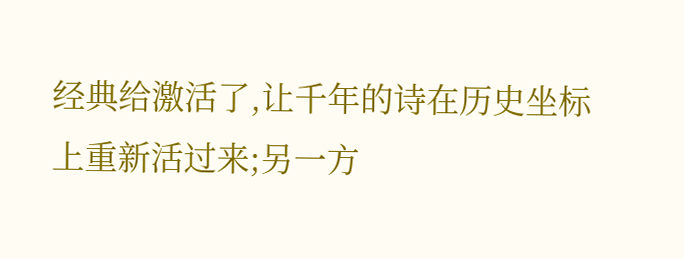经典给激活了,让千年的诗在历史坐标上重新活过来;另一方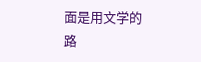面是用文学的路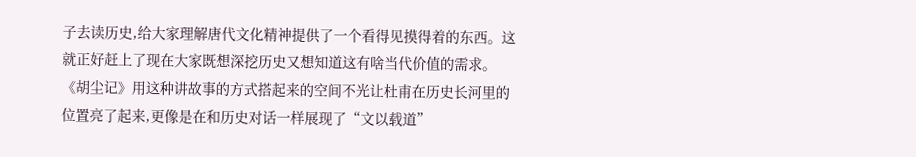子去读历史,给大家理解唐代文化精神提供了一个看得见摸得着的东西。这就正好赶上了现在大家既想深挖历史又想知道这有啥当代价值的需求。《胡尘记》用这种讲故事的方式搭起来的空间不光让杜甫在历史长河里的位置亮了起来,更像是在和历史对话一样展现了“文以载道”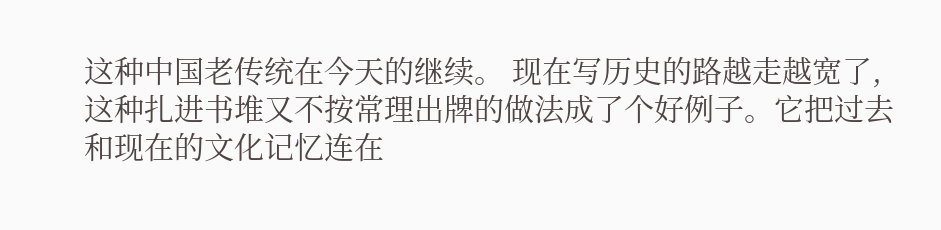这种中国老传统在今天的继续。 现在写历史的路越走越宽了,这种扎进书堆又不按常理出牌的做法成了个好例子。它把过去和现在的文化记忆连在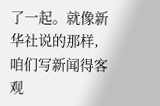了一起。就像新华社说的那样,咱们写新闻得客观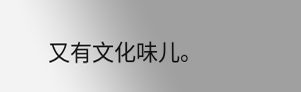又有文化味儿。